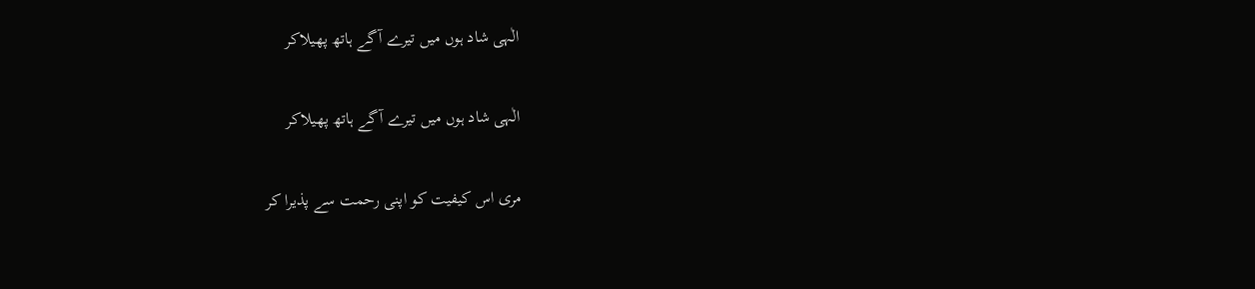الٰہی شاد ہوں میں تیرے آگے ہاتھ پھیلاکر

الٰہی شاد ہوں میں تیرے آگے ہاتھ پھیلاکر

مری اس کیفیت کو اپنی رحمت سے پذیرا کر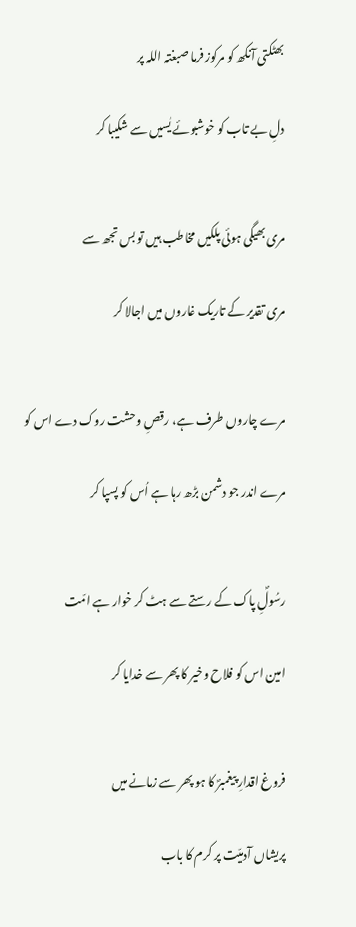بھٹکتی آنکھ کو مرکوز فرما صبغتہ اللہ پر

دلِ بے تاب کو خوشبوئے یٰسیں سے شکیبا کر


مری بھیگی ہوئی پلکیں مخاطب ہیں تو بس تجھ سے

مری تقدیر کے تاریک غاروں میں اجالا کر


مرے چاروں طرف ہے، رقصِ وحشت روک دے اس کو

مرے اندر جو دشمن بڑھ رہا ہے اُس کو پسپا کر


رسُولِؐ پاک کے رستے سے ہٹ کر خوار ہے امّت

امین اس کو فلاح وخیر کا پھر سے خدایا کر


فروغ اقدارِ پیغمبرؐ کا ہو پھر سے زمانے میں

پریشاں آدمیّت پر کرم کا باب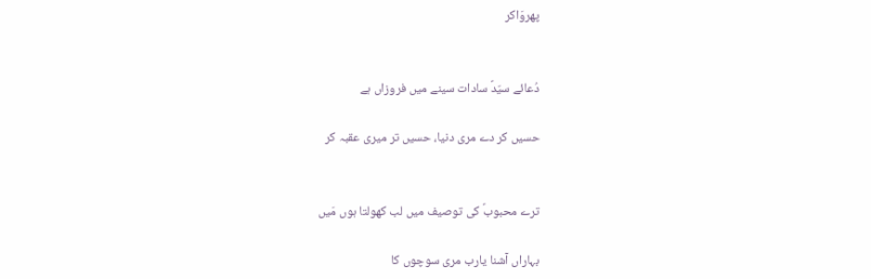پھروَاکر


دُعائے سیّدؐ سادات سینے میں فروزاں ہے

حسیں کر دے مری دنیا، حسیں تر میری عقبہ کر


ترے محبوبؐ کی توصیف میں لب کھولتا ہوں مَیں

بہاراں آشنا یارب مری سوچوں کا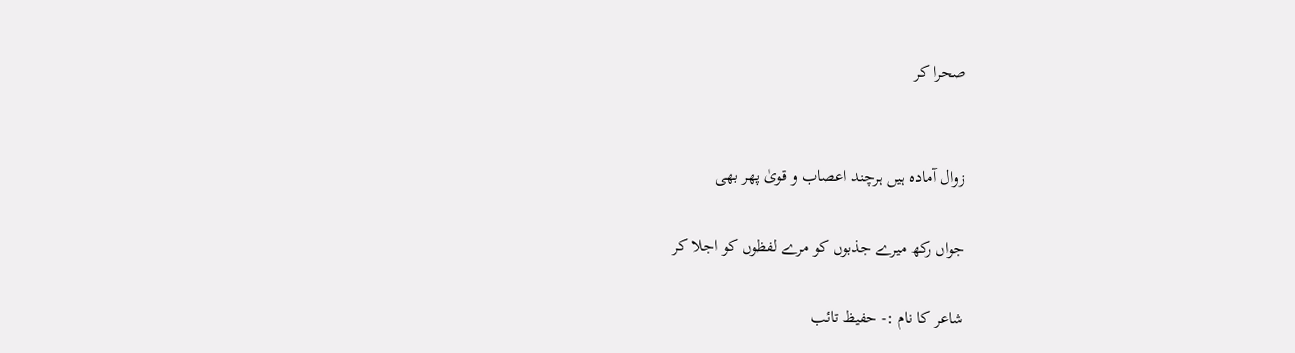صحرا کر


زوال آمادہ ہیں ہرچند اعصاب و قویٰ پھر بھی

جواں رکھ میرے جذبوں کو مرے لفظوں کو اجلا کر

شاعر کا نام :- حفیظ تائب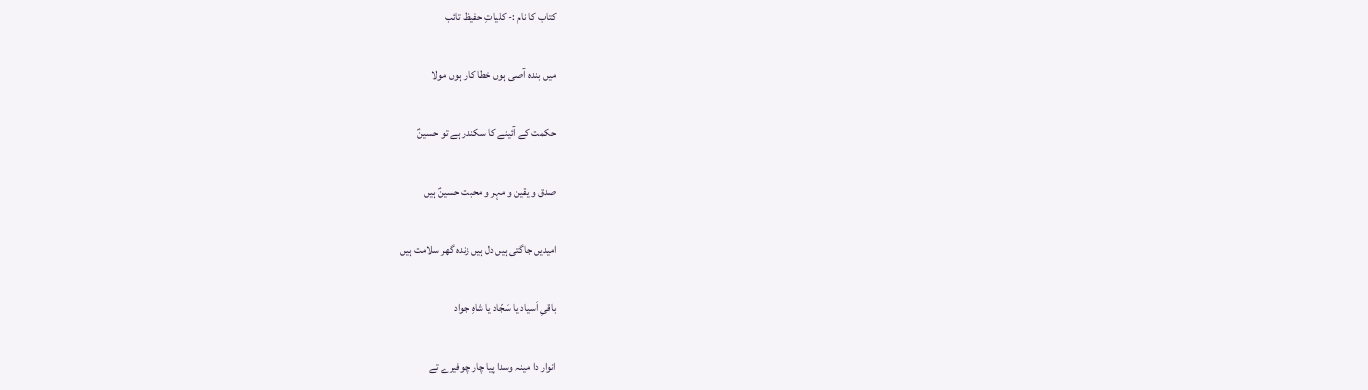کتاب کا نام :- کلیاتِ حفیظ تائب

میں بندہ آصی ہوں خطا کار ہوں مولا

حکمت کے آئینے کا سکندر ہے تو حسینؑ

صدق و یقین و مہر و محبت حسینؑ ہیں

امیدیں جاگتی ہیں دل ہیں زندہ گھر سلامت ہیں

باقیِ اَسیاد یا سَجّاد یا شاہِ جواد

انوار دا مینہ وسدا پیا چار چوفیرے تے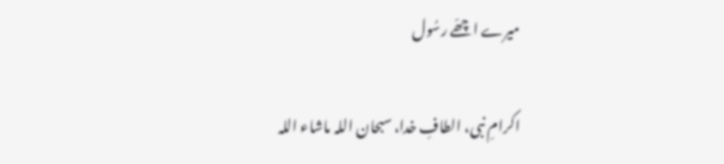میرے اچھّے رسُول

اکرامِ نبی، الطافِ خدا، سبحان اللہ ماشاء اللہ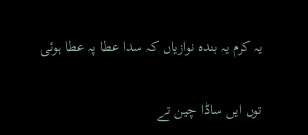یہ کرم یہ بندہ نوازیاں کہ سدا عطا پہ عطا ہوئی

توں ایں ساڈا چین تے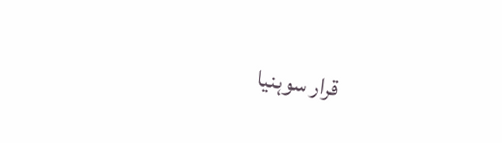قرار سوہنیا